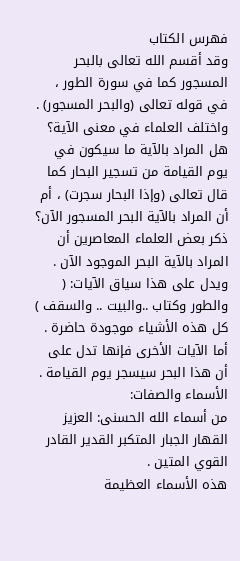فهرس الكتاب
وقد أقسم الله تعالى بالبحر المسجور كما في سورة الطور ، في قوله تعالى (والبحر المسجور) .
واختلف العلماء في معنى الآية؟ هل المراد بالآية ما سيكون في يوم القيامة من تسجير البحار كما قال تعالى (وإذا البحار سجرت) ، أم أن المراد بالآية البحر المسجور الآن؟
ذكر بعض العلماء المعاصرين أن المراد بالآية البحر الموجود الآن .
ويدل على هذا سياق الآيات: ( والطور وكتاب ..والبيت .. والسقف ) كل هذه الأشياء موجودة حاضرة .
أما الآيات الأخرى فإنها تدل على أن هذا البحر سيسجر يوم القيامة .
الأسماء والصفات:
من أسماء الله الحسنى: العزيز القهار الجبار المتكبر القدير القادر القوي المتين .
هذه الأسماء العظيمة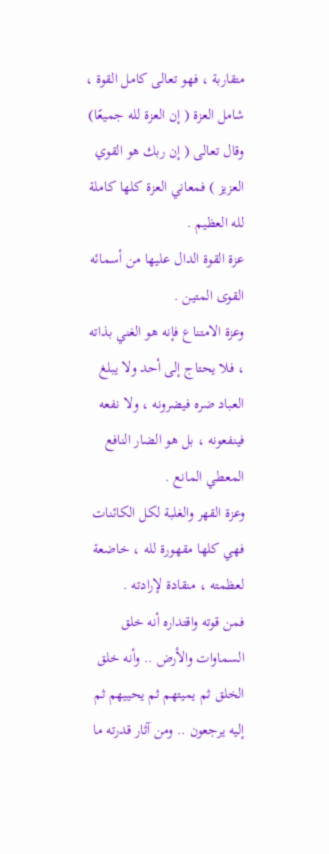متقاربة ، فهو تعالى كامل القوة ، شامل العزة ( إن العزة لله جميعًا) وقال تعالى ( إن ربك هو القوي العزيز ) فمعاني العزة كلها كاملة لله العظيم .
عزة القوة الدال عليها من أسمائه القوى المتين .
وعزة الامتناع فإنه هو الغني بذاته ، فلا يحتاج إلى أحد ولا يبلغ العباد ضره فيضرونه ، ولا نفعه فينفعونه ، بل هو الضار النافع المعطي المانع .
وعزة القهر والغلبة لكل الكائنات فهي كلها مقهورة لله ، خاضعة لعظمته ، منقادة لإرادته .
فمن قوته واقتداره أنه خلق السماوات والأرض .. وأنه خلق الخلق ثم يميتهم ثم يحييهم ثم إليه يرجعون .. ومن آثار قدرته ما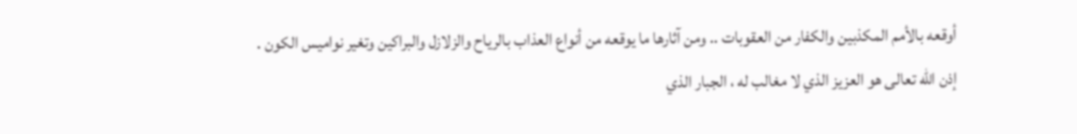أوقعه بالأمم المكذبين والكفار من العقوبات .. ومن آثارها ما يوقعه من أنواع العذاب بالرياح والزلازل والبراكين وتغير نواميس الكون .
إذن الله تعالى هو العزيز الذي لا مغالب له ، الجبار الذي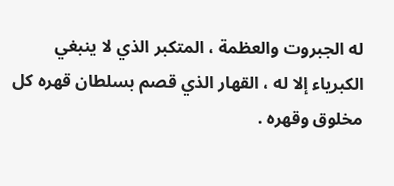له الجبروت والعظمة ، المتكبر الذي لا ينبغي الكبرياء إلا له ، القهار الذي قصم بسلطان قهره كل مخلوق وقهره .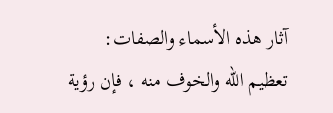آثار هذه الأسماء والصفات:
تعظيم الله والخوف منه ، فإن رؤية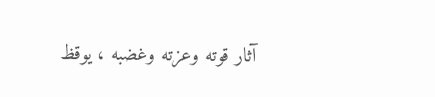آثار قوته وعزته وغضبه ، يوقظ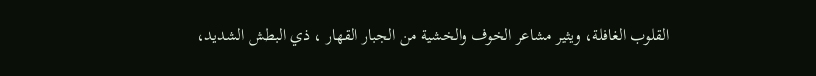القلوب الغافلة، ويثير مشاعر الخوف والخشية من الجبار القهار ، ذي البطش الشديد،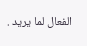الفعال لما يريد .